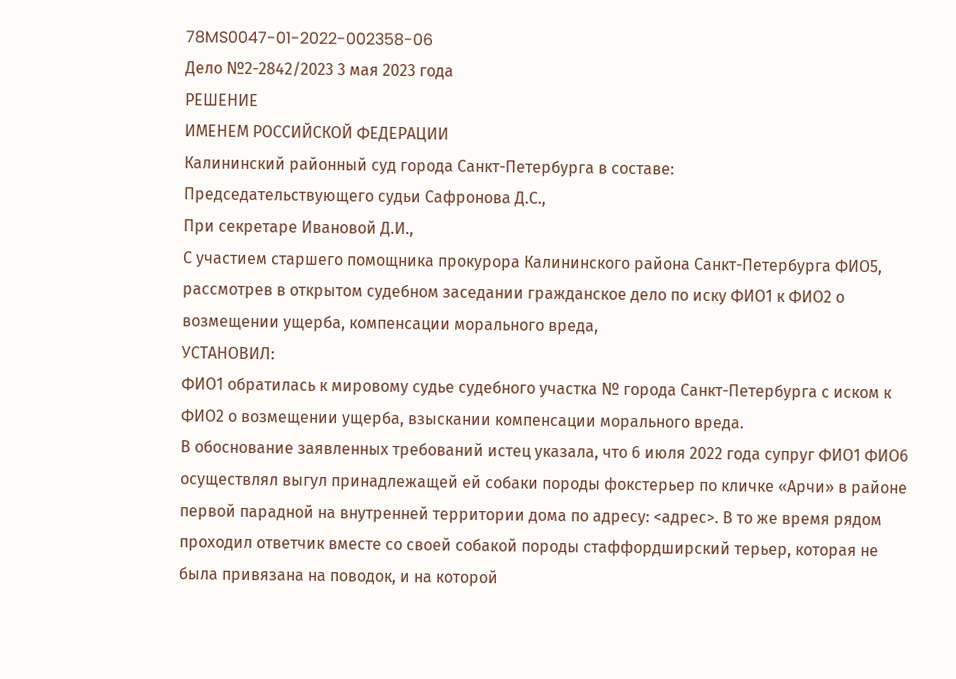78MS0047-01-2022-002358-06
Дело №2-2842/2023 3 мая 2023 года
РЕШЕНИЕ
ИМЕНЕМ РОССИЙСКОЙ ФЕДЕРАЦИИ
Калининский районный суд города Санкт-Петербурга в составе:
Председательствующего судьи Сафронова Д.С.,
При секретаре Ивановой Д.И.,
С участием старшего помощника прокурора Калининского района Санкт-Петербурга ФИО5,
рассмотрев в открытом судебном заседании гражданское дело по иску ФИО1 к ФИО2 о возмещении ущерба, компенсации морального вреда,
УСТАНОВИЛ:
ФИО1 обратилась к мировому судье судебного участка № города Санкт-Петербурга с иском к ФИО2 о возмещении ущерба, взыскании компенсации морального вреда.
В обоснование заявленных требований истец указала, что 6 июля 2022 года супруг ФИО1 ФИО6 осуществлял выгул принадлежащей ей собаки породы фокстерьер по кличке «Арчи» в районе первой парадной на внутренней территории дома по адресу: <адрес>. В то же время рядом проходил ответчик вместе со своей собакой породы стаффордширский терьер, которая не была привязана на поводок, и на которой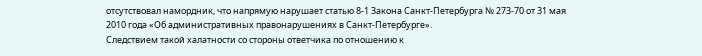отсутствовал намордник, что напрямую нарушает статью 8-1 Закона Санкт-Петербурга № 273-70 от 31 мая 2010 года «Об административных правонарушениях в Санкт-Петербурге».
Следствием такой халатности со стороны ответчика по отношению к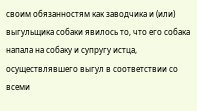своим обязанностям как заводчика и (или) выгульщика собаки явилось то, что его собака напала на собаку и супругу истца, осуществлявшего выгул в соответствии со всеми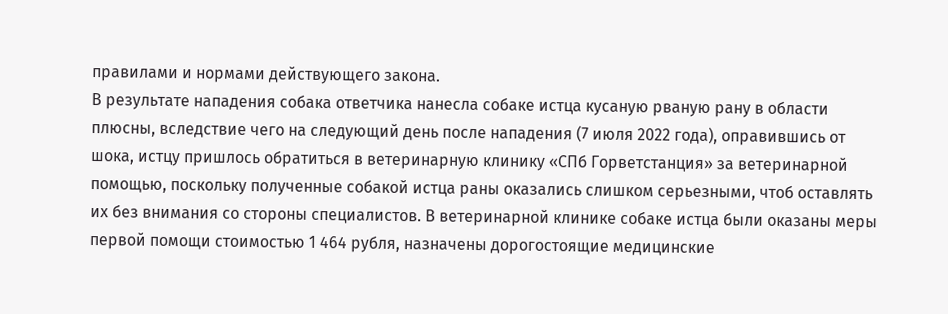правилами и нормами действующего закона.
В результате нападения собака ответчика нанесла собаке истца кусаную рваную рану в области плюсны, вследствие чего на следующий день после нападения (7 июля 2022 года), оправившись от шока, истцу пришлось обратиться в ветеринарную клинику «СПб Горветстанция» за ветеринарной помощью, поскольку полученные собакой истца раны оказались слишком серьезными, чтоб оставлять их без внимания со стороны специалистов. В ветеринарной клинике собаке истца были оказаны меры первой помощи стоимостью 1 464 рубля, назначены дорогостоящие медицинские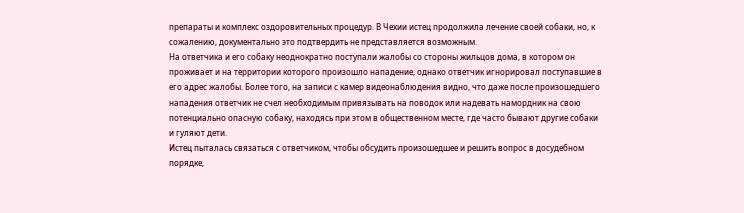препараты и комплекс оздоровительных процедур. В Чехии истец продолжила лечение своей собаки, но, к сожалению, документально это подтвердить не представляется возможным.
На ответчика и его собаку неоднократно поступали жалобы со стороны жильцов дома, в котором он проживает и на территории которого произошло нападение, однако ответчик игнорировал поступавшие в его адрес жалобы. Более того, на записи с камер видеонаблюдения видно, что даже после произошедшего нападения ответчик не счел необходимым привязывать на поводок или надевать намордник на свою потенциально опасную собаку, находясь при этом в общественном месте, где часто бывают другие собаки и гуляют дети.
Истец пыталась связаться с ответчиком, чтобы обсудить произошедшее и решить вопрос в досудебном порядке,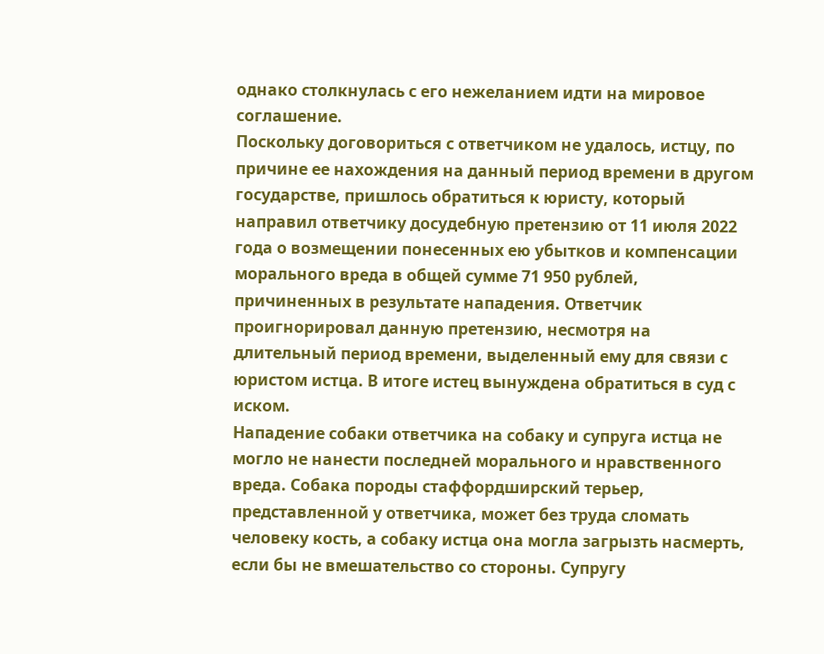однако столкнулась с его нежеланием идти на мировое соглашение.
Поскольку договориться с ответчиком не удалось, истцу, по причине ее нахождения на данный период времени в другом государстве, пришлось обратиться к юристу, который направил ответчику досудебную претензию от 11 июля 2022 года о возмещении понесенных ею убытков и компенсации морального вреда в общей сумме 71 950 рублей, причиненных в результате нападения. Ответчик проигнорировал данную претензию, несмотря на длительный период времени, выделенный ему для связи с юристом истца. В итоге истец вынуждена обратиться в суд с иском.
Нападение собаки ответчика на собаку и супруга истца не могло не нанести последней морального и нравственного вреда. Собака породы стаффордширский терьер, представленной у ответчика, может без труда сломать человеку кость, а собаку истца она могла загрызть насмерть, если бы не вмешательство со стороны. Супругу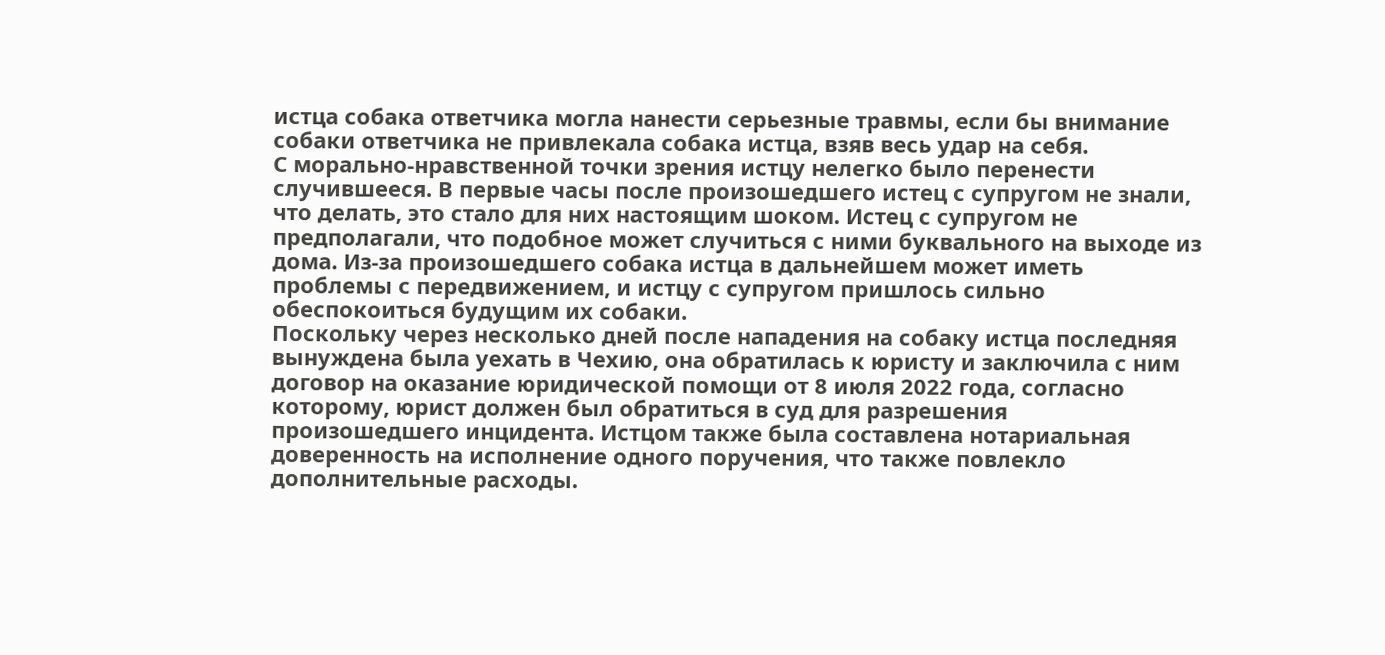истца собака ответчика могла нанести серьезные травмы, если бы внимание собаки ответчика не привлекала собака истца, взяв весь удар на себя.
С морально-нравственной точки зрения истцу нелегко было перенести случившееся. В первые часы после произошедшего истец с супругом не знали, что делать, это стало для них настоящим шоком. Истец с супругом не предполагали, что подобное может случиться с ними буквального на выходе из дома. Из-за произошедшего собака истца в дальнейшем может иметь проблемы с передвижением, и истцу с супругом пришлось сильно обеспокоиться будущим их собаки.
Поскольку через несколько дней после нападения на собаку истца последняя вынуждена была уехать в Чехию, она обратилась к юристу и заключила с ним договор на оказание юридической помощи от 8 июля 2022 года, согласно которому, юрист должен был обратиться в суд для разрешения произошедшего инцидента. Истцом также была составлена нотариальная доверенность на исполнение одного поручения, что также повлекло дополнительные расходы.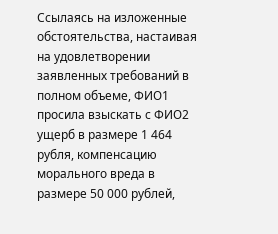Ссылаясь на изложенные обстоятельства, настаивая на удовлетворении заявленных требований в полном объеме, ФИО1 просила взыскать с ФИО2 ущерб в размере 1 464 рубля, компенсацию морального вреда в размере 50 000 рублей,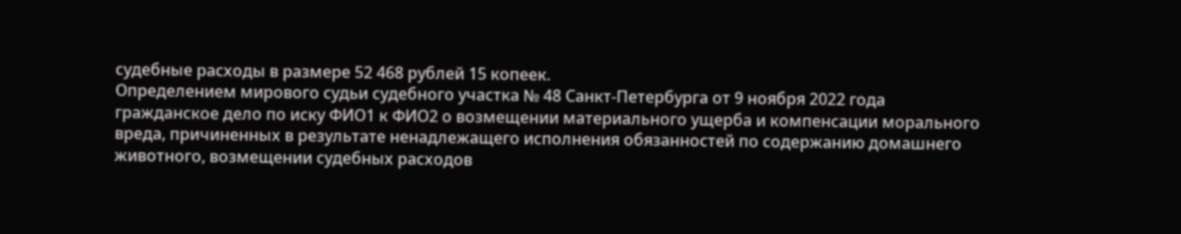судебные расходы в размере 52 468 рублей 15 копеек.
Определением мирового судьи судебного участка № 48 Санкт-Петербурга от 9 ноября 2022 года гражданское дело по иску ФИО1 к ФИО2 о возмещении материального ущерба и компенсации морального вреда, причиненных в результате ненадлежащего исполнения обязанностей по содержанию домашнего животного, возмещении судебных расходов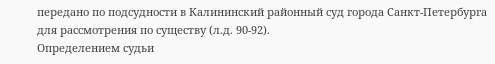передано по подсудности в Калининский районный суд города Санкт-Петербурга для рассмотрения по существу (л.д. 90-92).
Определением судьи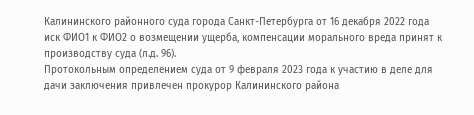Калининского районного суда города Санкт-Петербурга от 16 декабря 2022 года иск ФИО1 к ФИО2 о возмещении ущерба, компенсации морального вреда принят к производству суда (л.д. 96).
Протокольным определением суда от 9 февраля 2023 года к участию в деле для дачи заключения привлечен прокурор Калининского района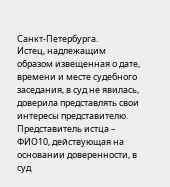Санкт-Петербурга.
Истец, надлежащим образом извещенная о дате, времени и месте судебного заседания, в суд не явилась, доверила представлять свои интересы представителю.
Представитель истца – ФИО10, действующая на основании доверенности, в суд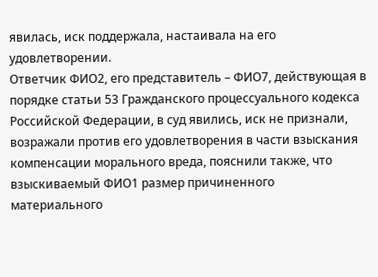явилась, иск поддержала, настаивала на его удовлетворении.
Ответчик ФИО2, его представитель – ФИО7, действующая в порядке статьи 53 Гражданского процессуального кодекса Российской Федерации, в суд явились, иск не признали, возражали против его удовлетворения в части взыскания компенсации морального вреда, пояснили также, что взыскиваемый ФИО1 размер причиненного материального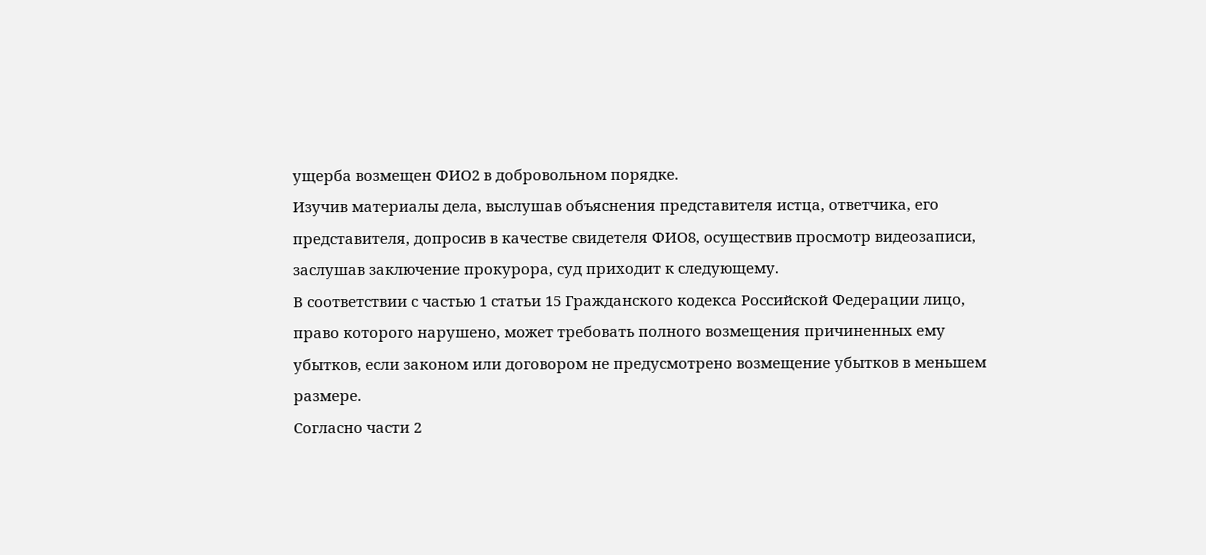ущерба возмещен ФИО2 в добровольном порядке.
Изучив материалы дела, выслушав объяснения представителя истца, ответчика, его представителя, допросив в качестве свидетеля ФИО8, осуществив просмотр видеозаписи, заслушав заключение прокурора, суд приходит к следующему.
В соответствии с частью 1 статьи 15 Гражданского кодекса Российской Федерации лицо, право которого нарушено, может требовать полного возмещения причиненных ему убытков, если законом или договором не предусмотрено возмещение убытков в меньшем размере.
Согласно части 2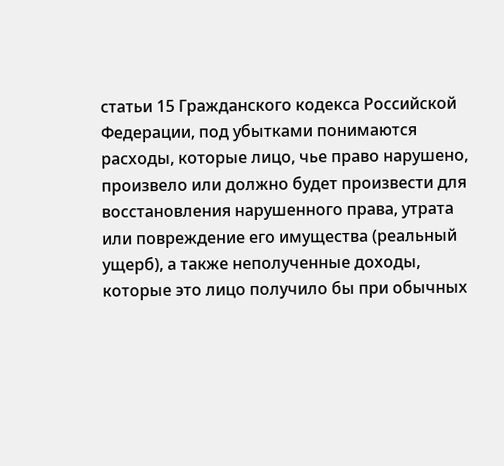статьи 15 Гражданского кодекса Российской Федерации, под убытками понимаются расходы, которые лицо, чье право нарушено, произвело или должно будет произвести для восстановления нарушенного права, утрата или повреждение его имущества (реальный ущерб), а также неполученные доходы, которые это лицо получило бы при обычных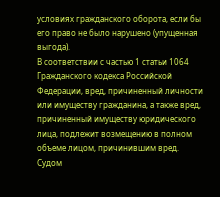условиях гражданского оборота, если бы его право не было нарушено (упущенная выгода).
В соответствии с частью 1 статьи 1064 Гражданского кодекса Российской Федерации, вред, причиненный личности или имуществу гражданина, а также вред, причиненный имуществу юридического лица, подлежит возмещению в полном объеме лицом, причинившим вред.
Судом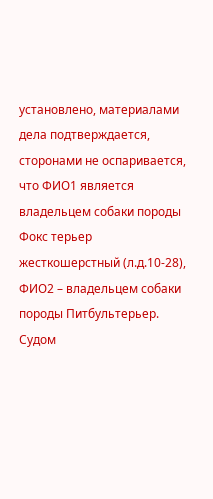установлено, материалами дела подтверждается, сторонами не оспаривается, что ФИО1 является владельцем собаки породы Фокс терьер жесткошерстный (л.д.10-28), ФИО2 – владельцем собаки породы Питбультерьер.
Судом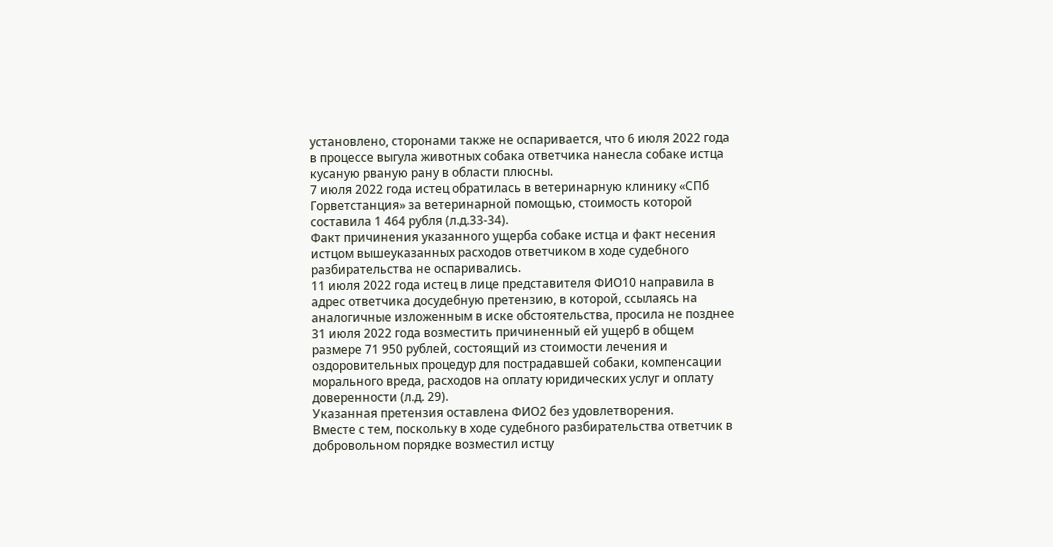установлено, сторонами также не оспаривается, что 6 июля 2022 года в процессе выгула животных собака ответчика нанесла собаке истца кусаную рваную рану в области плюсны.
7 июля 2022 года истец обратилась в ветеринарную клинику «СПб Горветстанция» за ветеринарной помощью, стоимость которой составила 1 464 рубля (л.д.33-34).
Факт причинения указанного ущерба собаке истца и факт несения истцом вышеуказанных расходов ответчиком в ходе судебного разбирательства не оспаривались.
11 июля 2022 года истец в лице представителя ФИО10 направила в адрес ответчика досудебную претензию, в которой, ссылаясь на аналогичные изложенным в иске обстоятельства, просила не позднее 31 июля 2022 года возместить причиненный ей ущерб в общем размере 71 950 рублей, состоящий из стоимости лечения и оздоровительных процедур для пострадавшей собаки, компенсации морального вреда, расходов на оплату юридических услуг и оплату доверенности (л.д. 29).
Указанная претензия оставлена ФИО2 без удовлетворения.
Вместе с тем, поскольку в ходе судебного разбирательства ответчик в добровольном порядке возместил истцу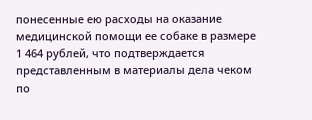понесенные ею расходы на оказание медицинской помощи ее собаке в размере 1 464 рублей, что подтверждается представленным в материалы дела чеком по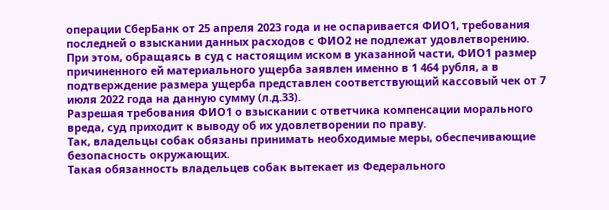операции СберБанк от 25 апреля 2023 года и не оспаривается ФИО1, требования последней о взыскании данных расходов с ФИО2 не подлежат удовлетворению.
При этом, обращаясь в суд с настоящим иском в указанной части, ФИО1 размер причиненного ей материального ущерба заявлен именно в 1 464 рубля, а в подтверждение размера ущерба представлен соответствующий кассовый чек от 7 июля 2022 года на данную сумму (л.д.33).
Разрешая требования ФИО1 о взыскании с ответчика компенсации морального вреда, суд приходит к выводу об их удовлетворении по праву.
Так, владельцы собак обязаны принимать необходимые меры, обеспечивающие безопасность окружающих.
Такая обязанность владельцев собак вытекает из Федерального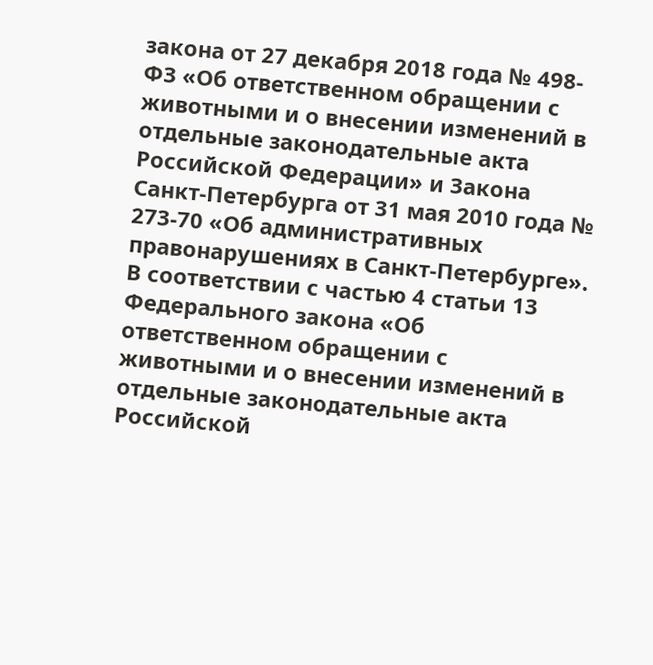закона от 27 декабря 2018 года № 498-ФЗ «Об ответственном обращении с животными и о внесении изменений в отдельные законодательные акта Российской Федерации» и Закона Санкт-Петербурга от 31 мая 2010 года № 273-70 «Об административных правонарушениях в Санкт-Петербурге».
В соответствии с частью 4 статьи 13 Федерального закона «Об ответственном обращении с животными и о внесении изменений в отдельные законодательные акта Российской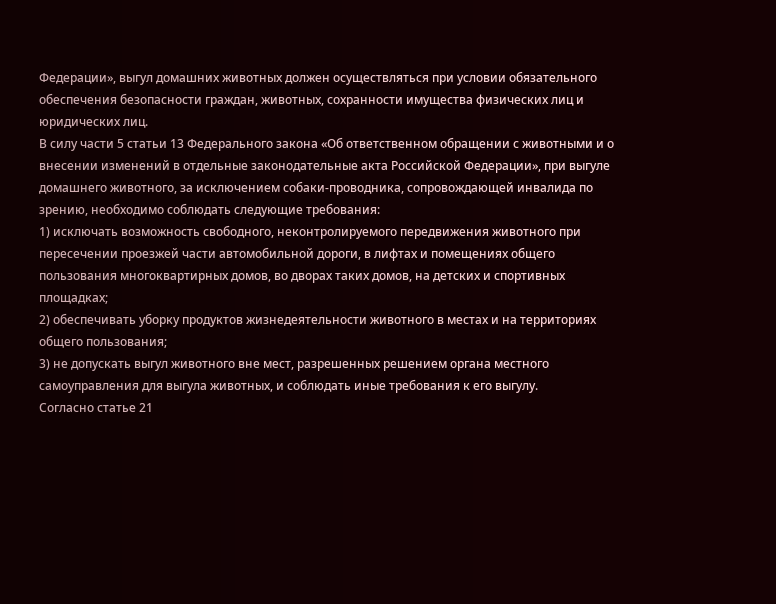Федерации», выгул домашних животных должен осуществляться при условии обязательного обеспечения безопасности граждан, животных, сохранности имущества физических лиц и юридических лиц.
В силу части 5 статьи 13 Федерального закона «Об ответственном обращении с животными и о внесении изменений в отдельные законодательные акта Российской Федерации», при выгуле домашнего животного, за исключением собаки-проводника, сопровождающей инвалида по зрению, необходимо соблюдать следующие требования:
1) исключать возможность свободного, неконтролируемого передвижения животного при пересечении проезжей части автомобильной дороги, в лифтах и помещениях общего пользования многоквартирных домов, во дворах таких домов, на детских и спортивных площадках;
2) обеспечивать уборку продуктов жизнедеятельности животного в местах и на территориях общего пользования;
3) не допускать выгул животного вне мест, разрешенных решением органа местного самоуправления для выгула животных, и соблюдать иные требования к его выгулу.
Согласно статье 21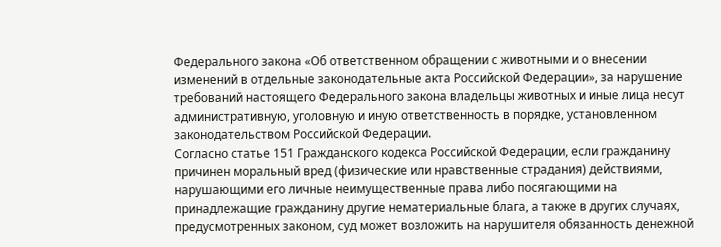Федерального закона «Об ответственном обращении с животными и о внесении изменений в отдельные законодательные акта Российской Федерации», за нарушение требований настоящего Федерального закона владельцы животных и иные лица несут административную, уголовную и иную ответственность в порядке, установленном законодательством Российской Федерации.
Согласно статье 151 Гражданского кодекса Российской Федерации, если гражданину причинен моральный вред (физические или нравственные страдания) действиями, нарушающими его личные неимущественные права либо посягающими на принадлежащие гражданину другие нематериальные блага, а также в других случаях, предусмотренных законом, суд может возложить на нарушителя обязанность денежной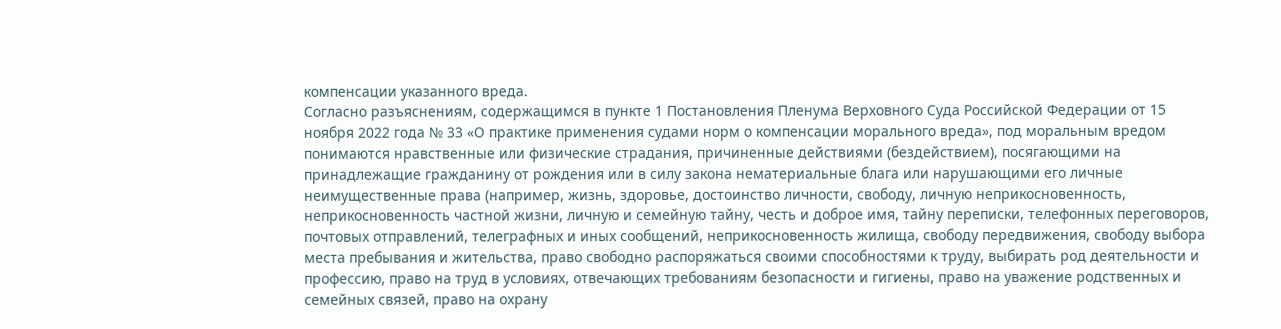компенсации указанного вреда.
Согласно разъяснениям, содержащимся в пункте 1 Постановления Пленума Верховного Суда Российской Федерации от 15 ноября 2022 года № 33 «О практике применения судами норм о компенсации морального вреда», под моральным вредом понимаются нравственные или физические страдания, причиненные действиями (бездействием), посягающими на принадлежащие гражданину от рождения или в силу закона нематериальные блага или нарушающими его личные неимущественные права (например, жизнь, здоровье, достоинство личности, свободу, личную неприкосновенность, неприкосновенность частной жизни, личную и семейную тайну, честь и доброе имя, тайну переписки, телефонных переговоров, почтовых отправлений, телеграфных и иных сообщений, неприкосновенность жилища, свободу передвижения, свободу выбора места пребывания и жительства, право свободно распоряжаться своими способностями к труду, выбирать род деятельности и профессию, право на труд в условиях, отвечающих требованиям безопасности и гигиены, право на уважение родственных и семейных связей, право на охрану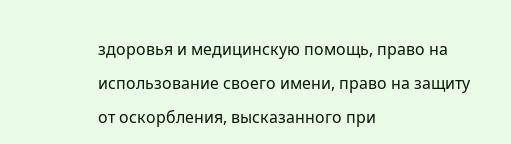здоровья и медицинскую помощь, право на использование своего имени, право на защиту от оскорбления, высказанного при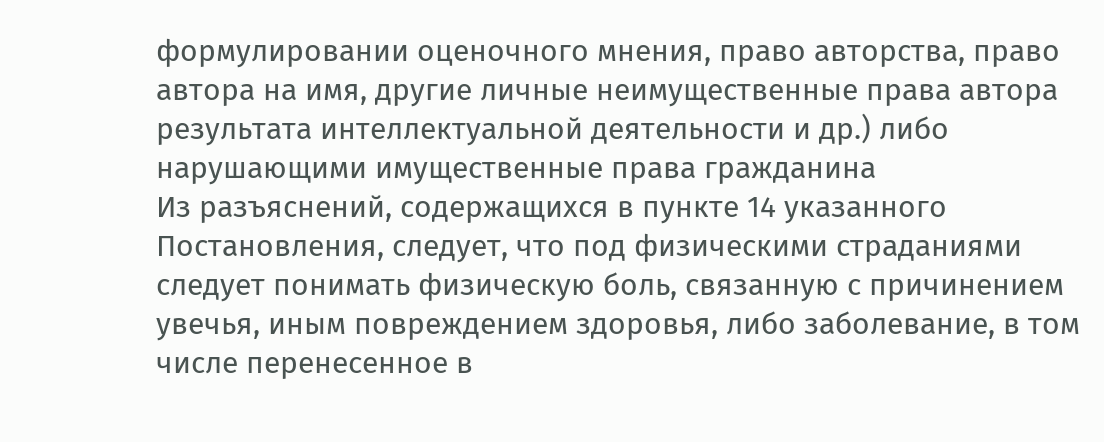формулировании оценочного мнения, право авторства, право автора на имя, другие личные неимущественные права автора результата интеллектуальной деятельности и др.) либо нарушающими имущественные права гражданина
Из разъяснений, содержащихся в пункте 14 указанного Постановления, следует, что под физическими страданиями следует понимать физическую боль, связанную с причинением увечья, иным повреждением здоровья, либо заболевание, в том числе перенесенное в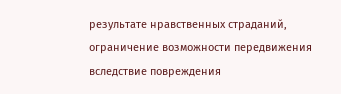результате нравственных страданий, ограничение возможности передвижения вследствие повреждения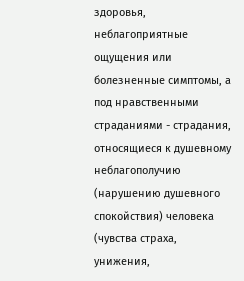здоровья, неблагоприятные ощущения или болезненные симптомы, а под нравственными страданиями - страдания, относящиеся к душевному неблагополучию (нарушению душевного спокойствия) человека (чувства страха, унижения,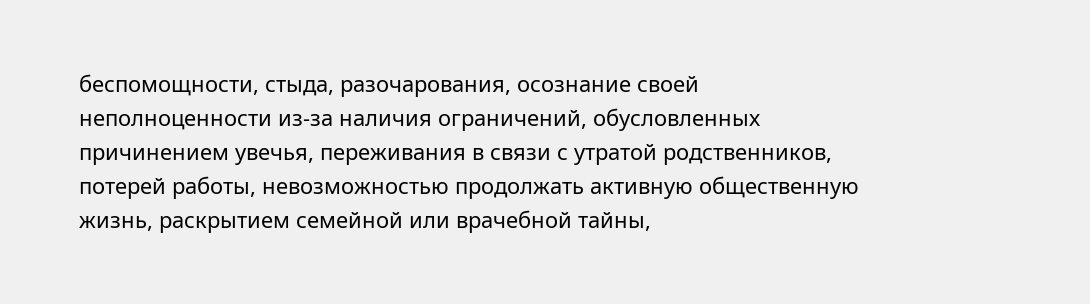беспомощности, стыда, разочарования, осознание своей неполноценности из-за наличия ограничений, обусловленных причинением увечья, переживания в связи с утратой родственников, потерей работы, невозможностью продолжать активную общественную жизнь, раскрытием семейной или врачебной тайны,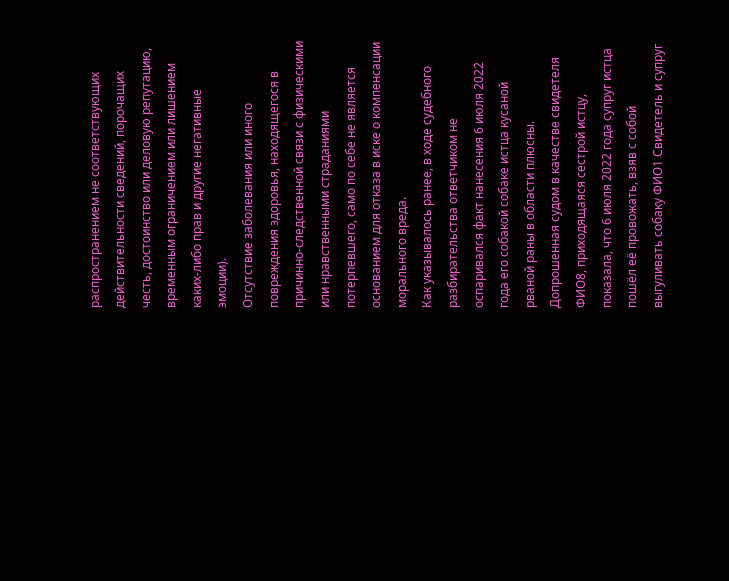распространением не соответствующих действительности сведений, порочащих честь, достоинство или деловую репутацию, временным ограничением или лишением каких-либо прав и другие негативные эмоции).
Отсутствие заболевания или иного повреждения здоровья, находящегося в причинно-следственной связи с физическими или нравственными страданиями потерпевшего, само по себе не является основанием для отказа в иске о компенсации морального вреда.
Как указывалось ранее, в ходе судебного разбирательства ответчиком не оспаривался факт нанесения 6 июля 2022 года его собакой собаке истца кусаной рваной раны в области плюсны.
Допрошенная судом в качестве свидетеля ФИО8, приходящаяся сестрой истцу, показала, что 6 июля 2022 года супруг истца пошёл её провожать, взяв с собой выгуливать собаку ФИО1 Свидетель и супруг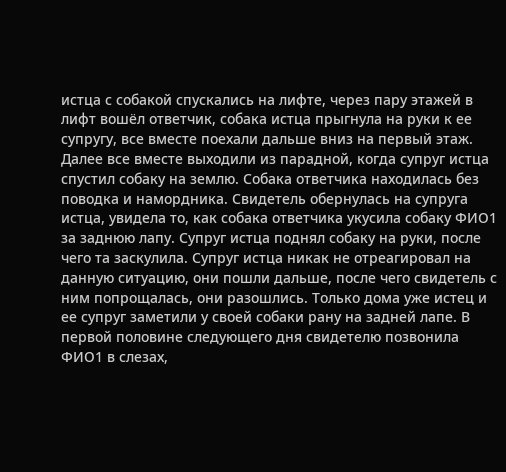истца с собакой спускались на лифте, через пару этажей в лифт вошёл ответчик, собака истца прыгнула на руки к ее супругу, все вместе поехали дальше вниз на первый этаж. Далее все вместе выходили из парадной, когда супруг истца спустил собаку на землю. Собака ответчика находилась без поводка и намордника. Свидетель обернулась на супруга истца, увидела то, как собака ответчика укусила собаку ФИО1 за заднюю лапу. Супруг истца поднял собаку на руки, после чего та заскулила. Супруг истца никак не отреагировал на данную ситуацию, они пошли дальше, после чего свидетель с ним попрощалась, они разошлись. Только дома уже истец и ее супруг заметили у своей собаки рану на задней лапе. В первой половине следующего дня свидетелю позвонила ФИО1 в слезах,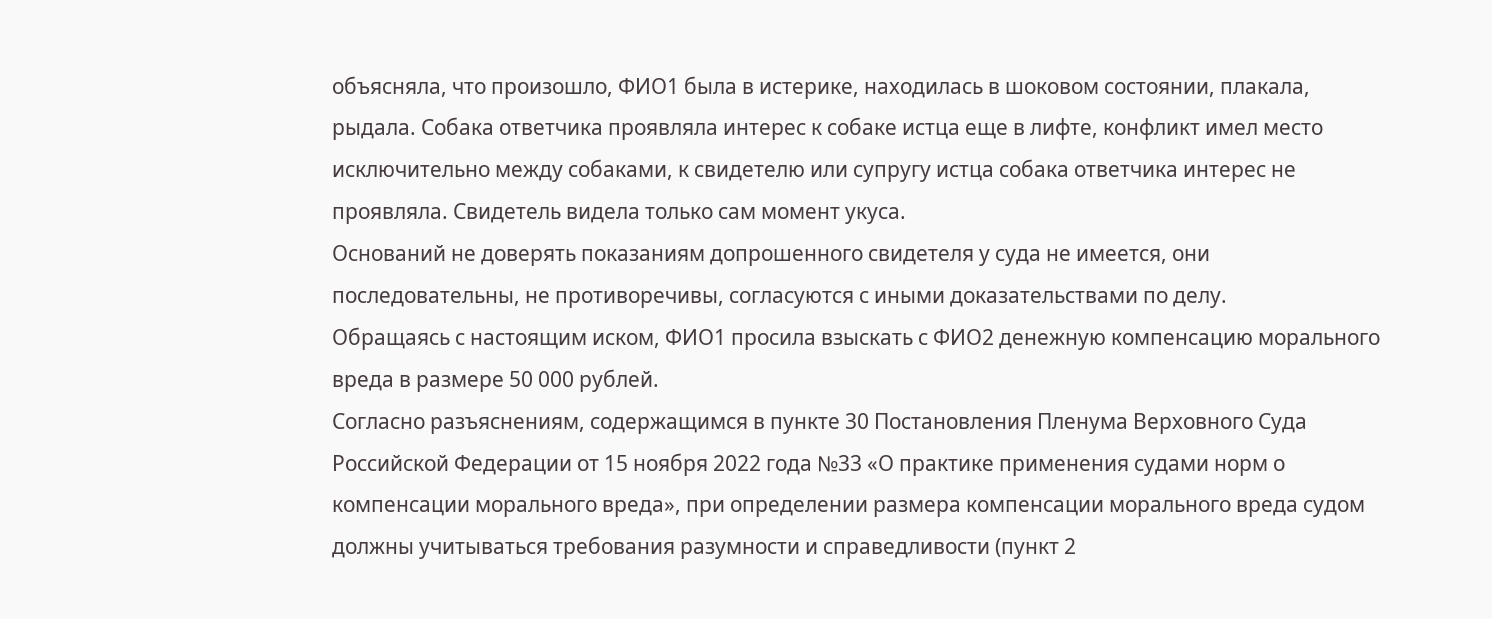объясняла, что произошло, ФИО1 была в истерике, находилась в шоковом состоянии, плакала, рыдала. Собака ответчика проявляла интерес к собаке истца еще в лифте, конфликт имел место исключительно между собаками, к свидетелю или супругу истца собака ответчика интерес не проявляла. Свидетель видела только сам момент укуса.
Оснований не доверять показаниям допрошенного свидетеля у суда не имеется, они последовательны, не противоречивы, согласуются с иными доказательствами по делу.
Обращаясь с настоящим иском, ФИО1 просила взыскать с ФИО2 денежную компенсацию морального вреда в размере 50 000 рублей.
Согласно разъяснениям, содержащимся в пункте 30 Постановления Пленума Верховного Суда Российской Федерации от 15 ноября 2022 года №33 «О практике применения судами норм о компенсации морального вреда», при определении размера компенсации морального вреда судом должны учитываться требования разумности и справедливости (пункт 2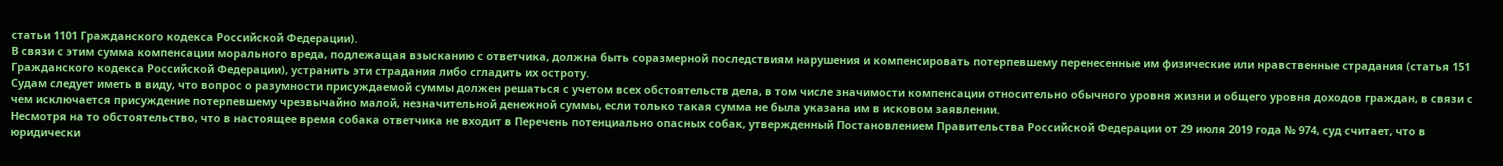статьи 1101 Гражданского кодекса Российской Федерации).
В связи с этим сумма компенсации морального вреда, подлежащая взысканию с ответчика, должна быть соразмерной последствиям нарушения и компенсировать потерпевшему перенесенные им физические или нравственные страдания (статья 151 Гражданского кодекса Российской Федерации), устранить эти страдания либо сгладить их остроту.
Судам следует иметь в виду, что вопрос о разумности присуждаемой суммы должен решаться с учетом всех обстоятельств дела, в том числе значимости компенсации относительно обычного уровня жизни и общего уровня доходов граждан, в связи с чем исключается присуждение потерпевшему чрезвычайно малой, незначительной денежной суммы, если только такая сумма не была указана им в исковом заявлении.
Несмотря на то обстоятельство, что в настоящее время собака ответчика не входит в Перечень потенциально опасных собак, утвержденный Постановлением Правительства Российской Федерации от 29 июля 2019 года № 974, суд считает, что в юридически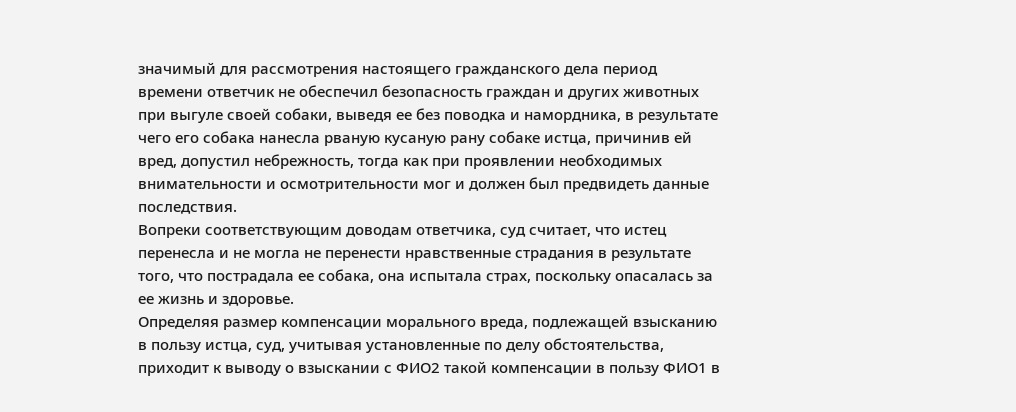значимый для рассмотрения настоящего гражданского дела период времени ответчик не обеспечил безопасность граждан и других животных при выгуле своей собаки, выведя ее без поводка и намордника, в результате чего его собака нанесла рваную кусаную рану собаке истца, причинив ей вред, допустил небрежность, тогда как при проявлении необходимых внимательности и осмотрительности мог и должен был предвидеть данные последствия.
Вопреки соответствующим доводам ответчика, суд считает, что истец перенесла и не могла не перенести нравственные страдания в результате того, что пострадала ее собака, она испытала страх, поскольку опасалась за ее жизнь и здоровье.
Определяя размер компенсации морального вреда, подлежащей взысканию в пользу истца, суд, учитывая установленные по делу обстоятельства, приходит к выводу о взыскании с ФИО2 такой компенсации в пользу ФИО1 в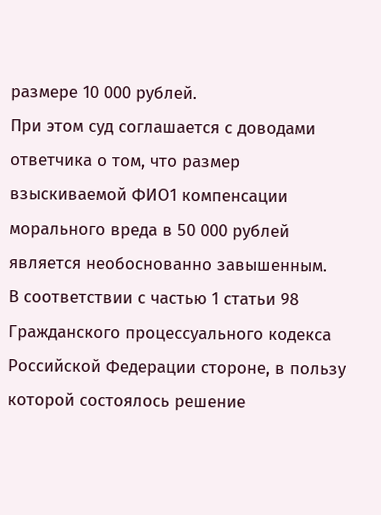размере 10 000 рублей.
При этом суд соглашается с доводами ответчика о том, что размер взыскиваемой ФИО1 компенсации морального вреда в 50 000 рублей является необоснованно завышенным.
В соответствии с частью 1 статьи 98 Гражданского процессуального кодекса Российской Федерации стороне, в пользу которой состоялось решение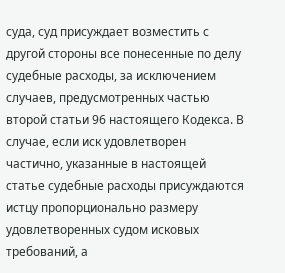суда, суд присуждает возместить с другой стороны все понесенные по делу судебные расходы, за исключением случаев, предусмотренных частью второй статьи 96 настоящего Кодекса. В случае, если иск удовлетворен частично, указанные в настоящей статье судебные расходы присуждаются истцу пропорционально размеру удовлетворенных судом исковых требований, а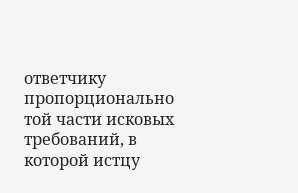ответчику пропорционально той части исковых требований, в которой истцу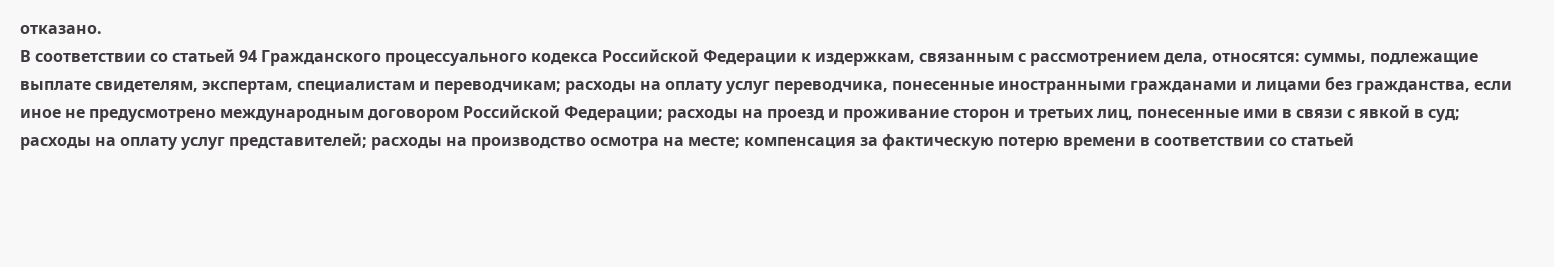отказано.
В соответствии со статьей 94 Гражданского процессуального кодекса Российской Федерации к издержкам, связанным с рассмотрением дела, относятся: суммы, подлежащие выплате свидетелям, экспертам, специалистам и переводчикам; расходы на оплату услуг переводчика, понесенные иностранными гражданами и лицами без гражданства, если иное не предусмотрено международным договором Российской Федерации; расходы на проезд и проживание сторон и третьих лиц, понесенные ими в связи с явкой в суд; расходы на оплату услуг представителей; расходы на производство осмотра на месте; компенсация за фактическую потерю времени в соответствии со статьей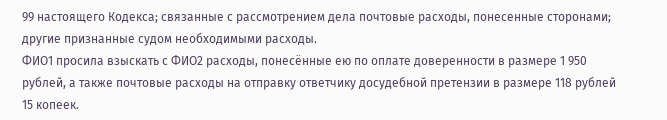99 настоящего Кодекса; связанные с рассмотрением дела почтовые расходы, понесенные сторонами; другие признанные судом необходимыми расходы.
ФИО1 просила взыскать с ФИО2 расходы, понесённые ею по оплате доверенности в размере 1 950 рублей, а также почтовые расходы на отправку ответчику досудебной претензии в размере 118 рублей 15 копеек.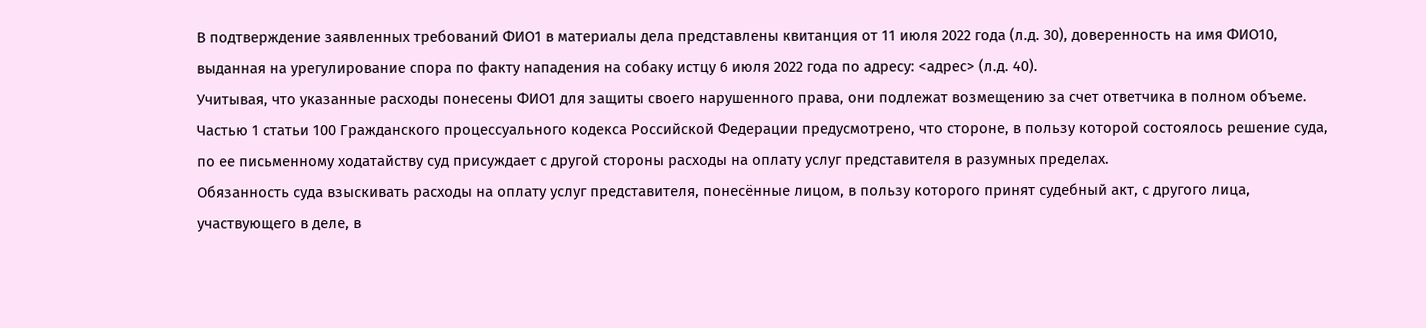В подтверждение заявленных требований ФИО1 в материалы дела представлены квитанция от 11 июля 2022 года (л.д. 30), доверенность на имя ФИО10, выданная на урегулирование спора по факту нападения на собаку истцу 6 июля 2022 года по адресу: <адрес> (л.д. 40).
Учитывая, что указанные расходы понесены ФИО1 для защиты своего нарушенного права, они подлежат возмещению за счет ответчика в полном объеме.
Частью 1 статьи 100 Гражданского процессуального кодекса Российской Федерации предусмотрено, что стороне, в пользу которой состоялось решение суда, по ее письменному ходатайству суд присуждает с другой стороны расходы на оплату услуг представителя в разумных пределах.
Обязанность суда взыскивать расходы на оплату услуг представителя, понесённые лицом, в пользу которого принят судебный акт, с другого лица, участвующего в деле, в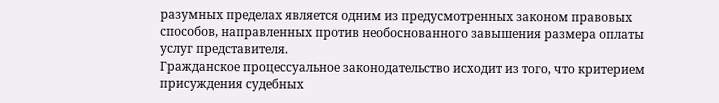разумных пределах является одним из предусмотренных законом правовых способов, направленных против необоснованного завышения размера оплаты услуг представителя.
Гражданское процессуальное законодательство исходит из того, что критерием присуждения судебных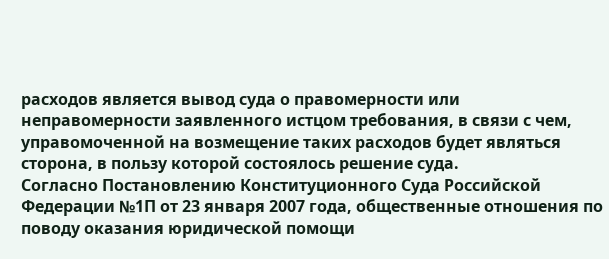расходов является вывод суда о правомерности или неправомерности заявленного истцом требования, в связи с чем, управомоченной на возмещение таких расходов будет являться сторона, в пользу которой состоялось решение суда.
Согласно Постановлению Конституционного Суда Российской Федерации №1П от 23 января 2007 года, общественные отношения по поводу оказания юридической помощи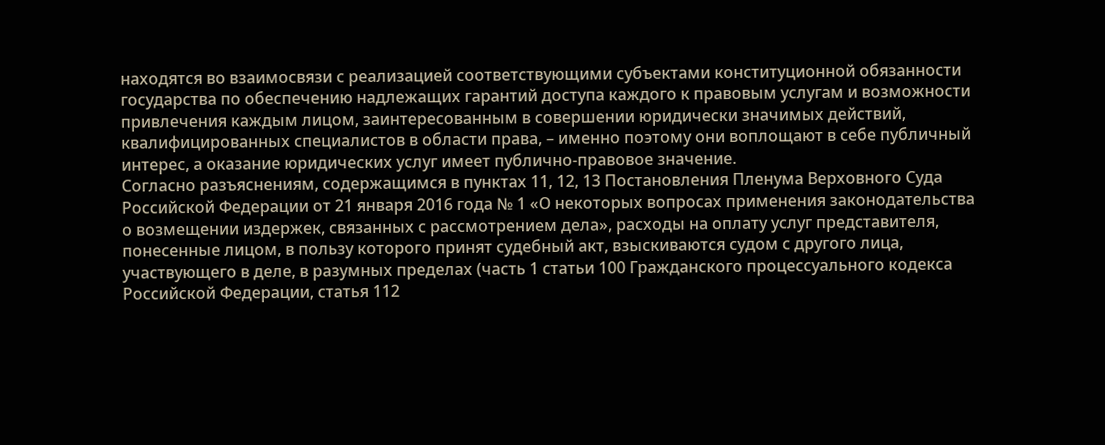находятся во взаимосвязи с реализацией соответствующими субъектами конституционной обязанности государства по обеспечению надлежащих гарантий доступа каждого к правовым услугам и возможности привлечения каждым лицом, заинтересованным в совершении юридически значимых действий, квалифицированных специалистов в области права, – именно поэтому они воплощают в себе публичный интерес, а оказание юридических услуг имеет публично-правовое значение.
Согласно разъяснениям, содержащимся в пунктах 11, 12, 13 Постановления Пленума Верховного Суда Российской Федерации от 21 января 2016 года № 1 «О некоторых вопросах применения законодательства о возмещении издержек, связанных с рассмотрением дела», расходы на оплату услуг представителя, понесенные лицом, в пользу которого принят судебный акт, взыскиваются судом с другого лица, участвующего в деле, в разумных пределах (часть 1 статьи 100 Гражданского процессуального кодекса Российской Федерации, статья 112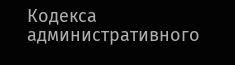Кодекса административного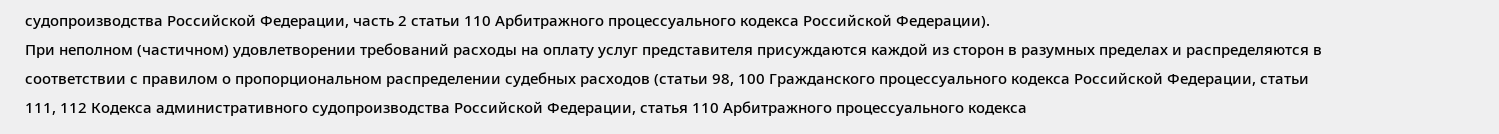судопроизводства Российской Федерации, часть 2 статьи 110 Арбитражного процессуального кодекса Российской Федерации).
При неполном (частичном) удовлетворении требований расходы на оплату услуг представителя присуждаются каждой из сторон в разумных пределах и распределяются в соответствии с правилом о пропорциональном распределении судебных расходов (статьи 98, 100 Гражданского процессуального кодекса Российской Федерации, статьи 111, 112 Кодекса административного судопроизводства Российской Федерации, статья 110 Арбитражного процессуального кодекса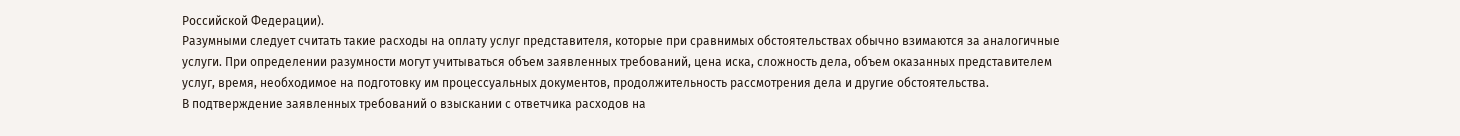Российской Федерации).
Разумными следует считать такие расходы на оплату услуг представителя, которые при сравнимых обстоятельствах обычно взимаются за аналогичные услуги. При определении разумности могут учитываться объем заявленных требований, цена иска, сложность дела, объем оказанных представителем услуг, время, необходимое на подготовку им процессуальных документов, продолжительность рассмотрения дела и другие обстоятельства.
В подтверждение заявленных требований о взыскании с ответчика расходов на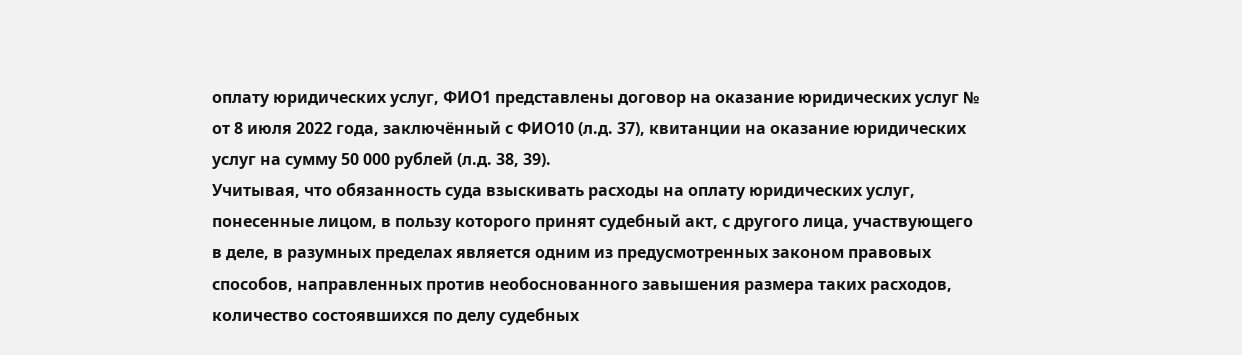оплату юридических услуг, ФИО1 представлены договор на оказание юридических услуг № от 8 июля 2022 года, заключённый с ФИО10 (л.д. 37), квитанции на оказание юридических услуг на сумму 50 000 рублей (л.д. 38, 39).
Учитывая, что обязанность суда взыскивать расходы на оплату юридических услуг, понесенные лицом, в пользу которого принят судебный акт, с другого лица, участвующего в деле, в разумных пределах является одним из предусмотренных законом правовых способов, направленных против необоснованного завышения размера таких расходов, количество состоявшихся по делу судебных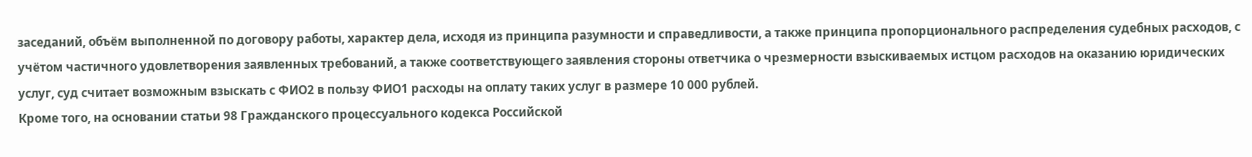заседаний, объём выполненной по договору работы, характер дела, исходя из принципа разумности и справедливости, а также принципа пропорционального распределения судебных расходов, с учётом частичного удовлетворения заявленных требований, а также соответствующего заявления стороны ответчика о чрезмерности взыскиваемых истцом расходов на оказанию юридических услуг, суд считает возможным взыскать с ФИО2 в пользу ФИО1 расходы на оплату таких услуг в размере 10 000 рублей.
Кроме того, на основании статьи 98 Гражданского процессуального кодекса Российской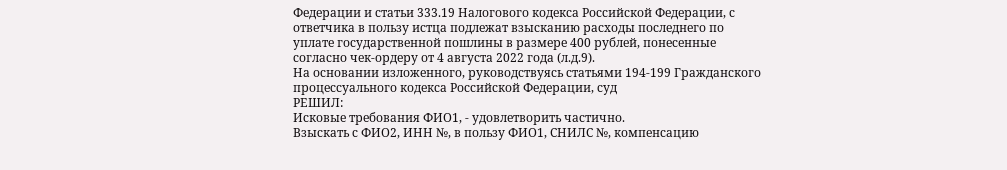Федерации и статьи 333.19 Налогового кодекса Российской Федерации, с ответчика в пользу истца подлежат взысканию расходы последнего по уплате государственной пошлины в размере 400 рублей, понесенные согласно чек-ордеру от 4 августа 2022 года (л.д.9).
На основании изложенного, руководствуясь статьями 194-199 Гражданского процессуального кодекса Российской Федерации, суд
РЕШИЛ:
Исковые требования ФИО1, - удовлетворить частично.
Взыскать с ФИО2, ИНН №, в пользу ФИО1, СНИЛС №, компенсацию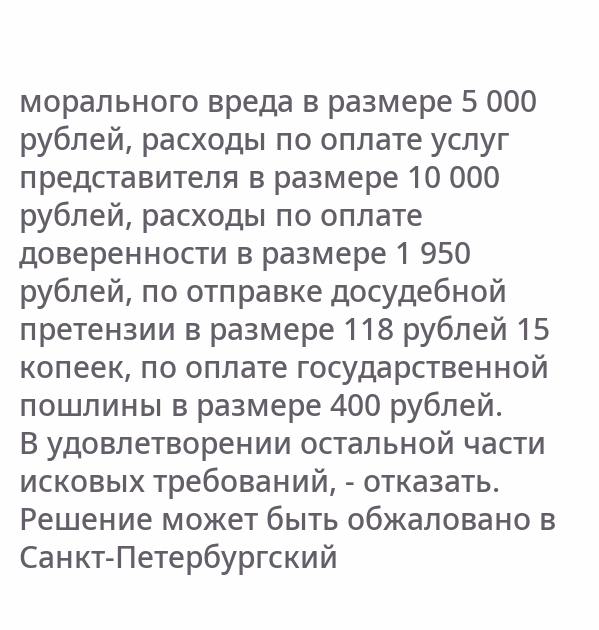морального вреда в размере 5 000 рублей, расходы по оплате услуг представителя в размере 10 000 рублей, расходы по оплате доверенности в размере 1 950 рублей, по отправке досудебной претензии в размере 118 рублей 15 копеек, по оплате государственной пошлины в размере 400 рублей.
В удовлетворении остальной части исковых требований, - отказать.
Решение может быть обжаловано в Санкт-Петербургский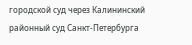городской суд через Калининский районный суд Санкт-Петербурга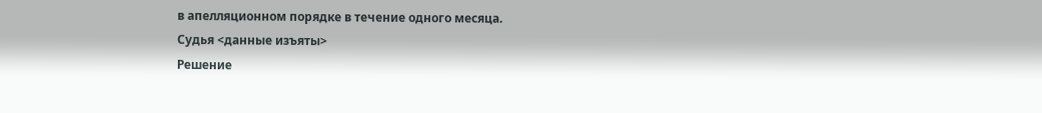в апелляционном порядке в течение одного месяца.
Судья <данные изъяты>
Решение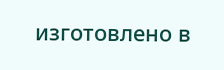изготовлено в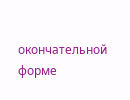окончательной форме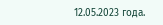12.05.2023 года.